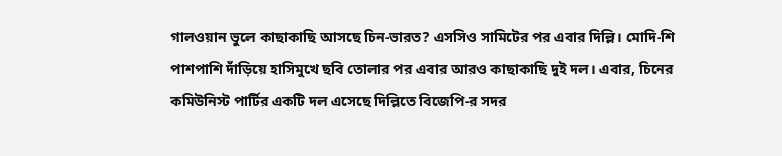গালওয়ান ভুলে কাছাকাছি আসছে চিন-ভারত? এসসিও সামিটের পর এবার দিল্লি। মোদি-শি পাশপাশি দাঁড়িয়ে হাসিমুখে ছবি তোলার পর এবার আরও কাছাকাছি দুই দল। এবার, চিনের কমিউনিস্ট পার্টির একটি দল এসেছে দিল্লিতে বিজেপি-র সদর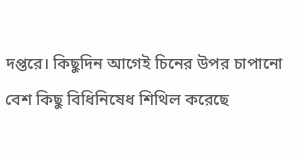দপ্তরে। কিছুদিন আগেই চিনের উপর চাপানো বেশ কিছু বিধিনিষেধ শিথিল করেছে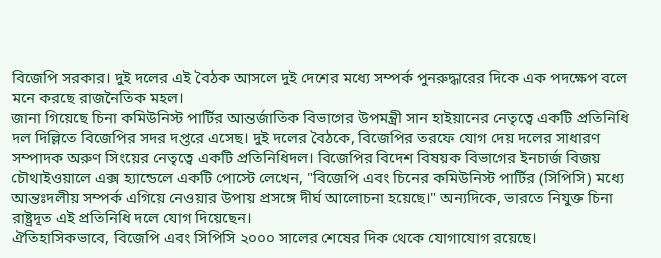বিজেপি সরকার। দুই দলের এই বৈঠক আসলে দুই দেশের মধ্যে সম্পর্ক পুনরুদ্ধারের দিকে এক পদক্ষেপ বলে মনে করছে রাজনৈতিক মহল।
জানা গিয়েছে চিনা কমিউনিস্ট পার্টির আন্তর্জাতিক বিভাগের উপমন্ত্রী সান হাইয়ানের নেতৃত্বে একটি প্রতিনিধি দল দিল্লিতে বিজেপির সদর দপ্তরে এসেছ। দুই দলের বৈঠকে, বিজেপির তরফে যোগ দেয় দলের সাধারণ সম্পাদক অরুণ সিংয়ের নেতৃত্বে একটি প্রতিনিধিদল। বিজেপির বিদেশ বিষয়ক বিভাগের ইনচার্জ বিজয় চৌথাইওয়ালে এক্স হ্যান্ডেলে একটি পোস্টে লেখেন, "বিজেপি এবং চিনের কমিউনিস্ট পার্টির (সিপিসি) মধ্যে আন্তঃদলীয় সম্পর্ক এগিয়ে নেওয়ার উপায় প্রসঙ্গে দীর্ঘ আলোচনা হয়েছে।" অন্যদিকে, ভারতে নিযুক্ত চিনা রাষ্ট্রদূত এই প্রতিনিধি দলে যোগ দিয়েছেন।
ঐতিহাসিকভাবে, বিজেপি এবং সিপিসি ২০০০ সালের শেষের দিক থেকে যোগাযোগ রয়েছে।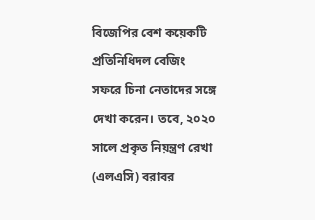বিজেপির বেশ কয়েকটি প্রতিনিধিদল বেজিং সফরে চিনা নেতাদের সঙ্গে দেখা করেন। তবে, ২০২০ সালে প্রকৃত নিয়ন্ত্রণ রেখা (এলএসি) বরাবর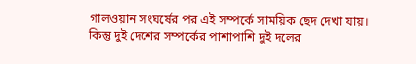গালওয়ান সংঘর্ষের পর এই সম্পর্কে সাময়িক ছেদ দেখা যায়। কিন্তু দুই দেশের সম্পর্কের পাশাপাশি দুই দলের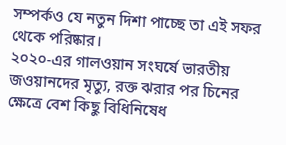সম্পর্কও যে নতুন দিশা পাচ্ছে তা এই সফর থেকে পরিষ্কার।
২০২০-এর গালওয়ান সংঘর্ষে ভারতীয় জওয়ানদের মৃত্যু, রক্ত ঝরার পর চিনের ক্ষেত্রে বেশ কিছু বিধিনিষেধ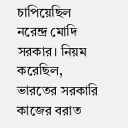চাপিয়েছিল নরেন্দ্র মোদি সরকার। নিয়ম করেছিল, ভারতের সরকারি কাজের বরাত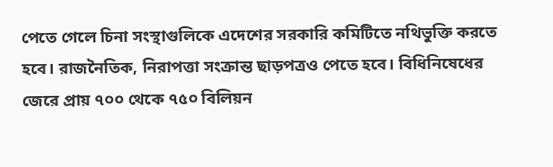পেতে গেলে চিনা সংস্থাগুলিকে এদেশের সরকারি কমিটিতে নথিভুক্তি করতে হবে। রাজনৈতিক, নিরাপত্তা সংক্রান্ত ছাড়পত্রও পেতে হবে। বিধিনিষেধের জেরে প্রায় ৭০০ থেকে ৭৫০ বিলিয়ন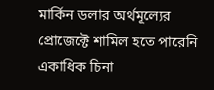মার্কিন ডলার অর্থমূল্যের প্রোজেক্টে শামিল হতে পারেনি একাধিক চিনা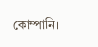কোম্পানি।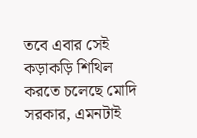তবে এবার সেই কড়াকড়ি শিথিল করতে চলেছে মোদি সরকার, এমনটাই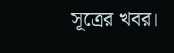সূত্রের খবর।